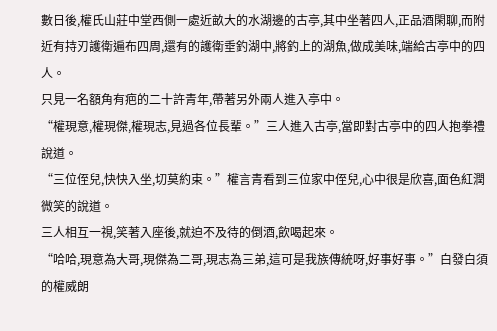數日後,權氏山莊中堂西側一處近畝大的水湖邊的古亭,其中坐著四人,正品酒閑聊,而附近有持刃護衛遍布四周,還有的護衛垂釣湖中,將釣上的湖魚,做成美味,端給古亭中的四人。
只見一名額角有疤的二十許青年,帶著另外兩人進入亭中。
“權現意,權現傑,權現志,見過各位長輩。”三人進入古亭,當即對古亭中的四人抱拳禮說道。
“三位侄兒,快快入坐,切莫約束。”權言青看到三位家中侄兒,心中很是欣喜,面色紅潤微笑的說道。
三人相互一視,笑著入座後,就迫不及待的倒酒,飲喝起來。
“哈哈,現意為大哥,現傑為二哥,現志為三弟,這可是我族傳統呀,好事好事。”白發白須的權威朗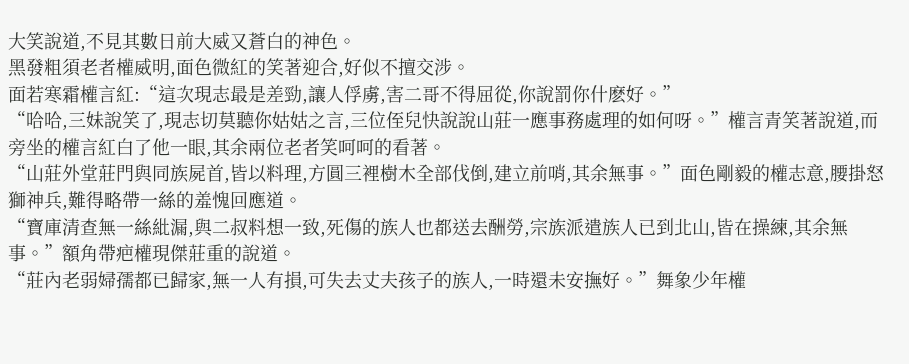大笑說道,不見其數日前大威又蒼白的神色。
黑發粗須老者權威明,面色微紅的笑著迎合,好似不擅交涉。
面若寒霜權言紅:“這次現志最是差勁,讓人俘虜,害二哥不得屈從,你說罰你什麽好。”
“哈哈,三妹說笑了,現志切莫聽你姑姑之言,三位侄兒快說說山莊一應事務處理的如何呀。”權言青笑著說道,而旁坐的權言紅白了他一眼,其余兩位老者笑呵呵的看著。
“山莊外堂莊門與同族屍首,皆以料理,方圓三裡樹木全部伐倒,建立前哨,其余無事。”面色剛毅的權志意,腰掛怒獅神兵,難得略帶一絲的羞愧回應道。
“寶庫清查無一絲紕漏,與二叔料想一致,死傷的族人也都送去酬勞,宗族派遣族人已到北山,皆在操練,其余無事。”額角帶疤權現傑莊重的說道。
“莊內老弱婦孺都已歸家,無一人有損,可失去丈夫孩子的族人,一時還未安撫好。”舞象少年權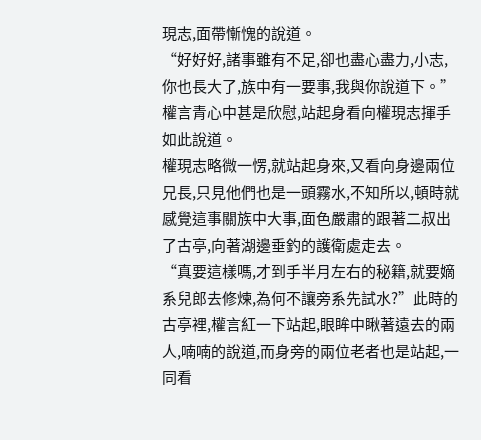現志,面帶慚愧的說道。
“好好好,諸事雖有不足,卻也盡心盡力,小志,你也長大了,族中有一要事,我與你說道下。”權言青心中甚是欣慰,站起身看向權現志揮手如此說道。
權現志略微一愣,就站起身來,又看向身邊兩位兄長,只見他們也是一頭霧水,不知所以,頓時就感覺這事關族中大事,面色嚴肅的跟著二叔出了古亭,向著湖邊垂釣的護衛處走去。
“真要這樣嗎,才到手半月左右的秘籍,就要嫡系兒郎去修煉,為何不讓旁系先試水?”此時的古亭裡,權言紅一下站起,眼眸中瞅著遠去的兩人,喃喃的說道,而身旁的兩位老者也是站起,一同看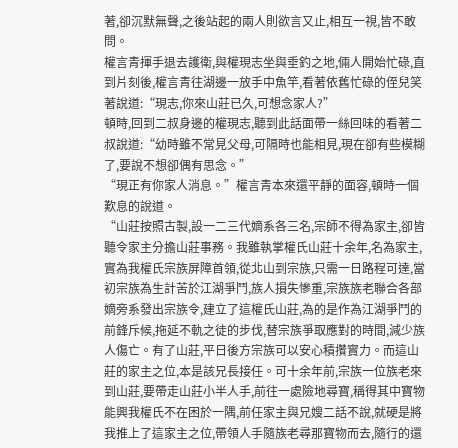著,卻沉默無聲,之後站起的兩人則欲言又止,相互一視,皆不敢問。
權言青揮手退去護衛,與權現志坐與垂釣之地,倆人開始忙碌,直到片刻後,權言青往湖邊一放手中魚竿,看著依舊忙碌的侄兒笑著說道:“現志,你來山莊已久,可想念家人?”
頓時,回到二叔身邊的權現志,聽到此話面帶一絲回味的看著二叔說道:“幼時雖不常見父母,可隔時也能相見,現在卻有些模糊了,要說不想卻偶有思念。”
“現正有你家人消息。”權言青本來還平靜的面容,頓時一個歎息的說道。
“山莊按照古製,設一二三代嫡系各三名,宗師不得為家主,卻皆聽令家主分擔山莊事務。我雖執掌權氏山莊十余年,名為家主,實為我權氏宗族屏障首領,從北山到宗族,只需一日路程可達,當初宗族為生計苦於江湖爭鬥,族人損失慘重,宗族族老聯合各部嫡旁系發出宗族令,建立了這權氏山莊,為的是作為江湖爭鬥的前鋒斥候,拖延不軌之徒的步伐,替宗族爭取應對的時間,減少族人傷亡。有了山莊,平日後方宗族可以安心積攢實力。而這山莊的家主之位,本是該兄長接任。可十余年前,宗族一位族老來到山莊,要帶走山莊小半人手,前往一處險地尋寶,稱得其中寶物能興我權氏不在困於一隅,前任家主與兄嫂二話不說,就硬是將我推上了這家主之位,帶領人手隨族老尋那寶物而去,隨行的還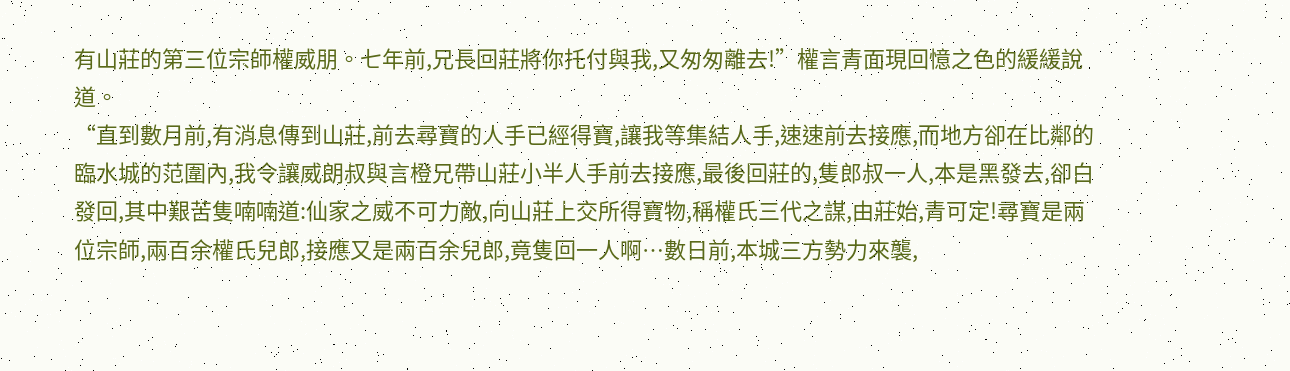有山莊的第三位宗師權威朋。七年前,兄長回莊將你托付與我,又匆匆離去!”權言青面現回憶之色的緩緩說道。
“直到數月前,有消息傳到山莊,前去尋寶的人手已經得寶,讓我等集結人手,速速前去接應,而地方卻在比鄰的臨水城的范圍內,我令讓威朗叔與言橙兄帶山莊小半人手前去接應,最後回莊的,隻郎叔一人,本是黑發去,卻白發回,其中艱苦隻喃喃道:仙家之威不可力敵,向山莊上交所得寶物,稱權氏三代之謀,由莊始,青可定!尋寶是兩位宗師,兩百余權氏兒郎,接應又是兩百余兒郎,竟隻回一人啊…數日前,本城三方勢力來襲,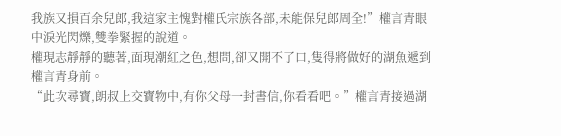我族又損百余兒郎,我這家主愧對權氏宗族各部,未能保兒郎周全!”權言青眼中淚光閃爍,雙拳緊握的說道。
權現志靜靜的聽著,面現潮紅之色,想問,卻又開不了口,隻得將做好的湖魚遞到權言青身前。
“此次尋寶,朗叔上交寶物中,有你父母一封書信,你看看吧。”權言青接過湖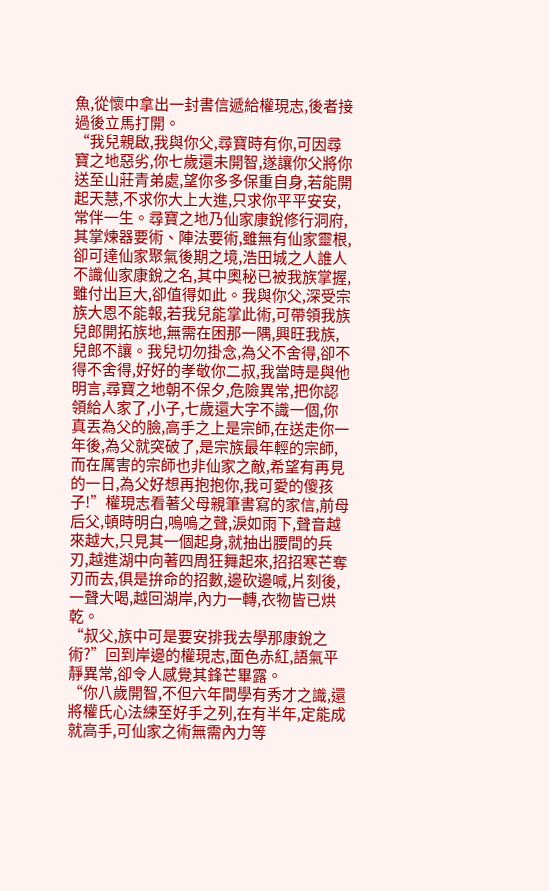魚,從懷中拿出一封書信遞給權現志,後者接過後立馬打開。
“我兒親啟,我與你父,尋寶時有你,可因尋寶之地惡劣,你七歲還未開智,遂讓你父將你送至山莊青弟處,望你多多保重自身,若能開起天慧,不求你大上大進,只求你平平安安,常伴一生。尋寶之地乃仙家康銳修行洞府,其掌煉器要術、陣法要術,雖無有仙家靈根,卻可達仙家聚氣後期之境,浩田城之人誰人不識仙家康銳之名,其中奧秘已被我族掌握,雖付出巨大,卻值得如此。我與你父,深受宗族大恩不能報,若我兒能掌此術,可帶領我族兒郎開拓族地,無需在困那一隅,興旺我族,兒郎不讓。我兒切勿掛念,為父不舍得,卻不得不舍得,好好的孝敬你二叔,我當時是與他明言,尋寶之地朝不保夕,危險異常,把你認領給人家了,小子,七歲還大字不識一個,你真丟為父的臉,高手之上是宗師,在送走你一年後,為父就突破了,是宗族最年輕的宗師,而在厲害的宗師也非仙家之敵,希望有再見的一日,為父好想再抱抱你,我可愛的傻孩子!”權現志看著父母親筆書寫的家信,前母后父,頓時明白,嗚嗚之聲,淚如雨下,聲音越來越大,只見其一個起身,就抽出腰間的兵刃,越進湖中向著四周狂舞起來,招招寒芒奪刃而去,俱是拚命的招數,邊砍邊喊,片刻後,一聲大喝,越回湖岸,內力一轉,衣物皆已烘乾。
“叔父,族中可是要安排我去學那康銳之術?”回到岸邊的權現志,面色赤紅,語氣平靜異常,卻令人感覺其鋒芒畢露。
“你八歲開智,不但六年間學有秀才之識,還將權氏心法練至好手之列,在有半年,定能成就高手,可仙家之術無需內力等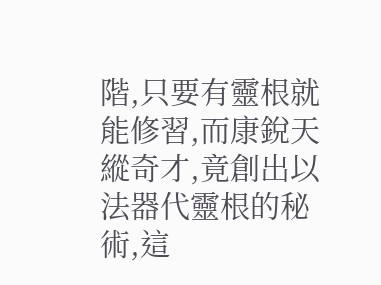階,只要有靈根就能修習,而康銳天縱奇才,竟創出以法器代靈根的秘術,這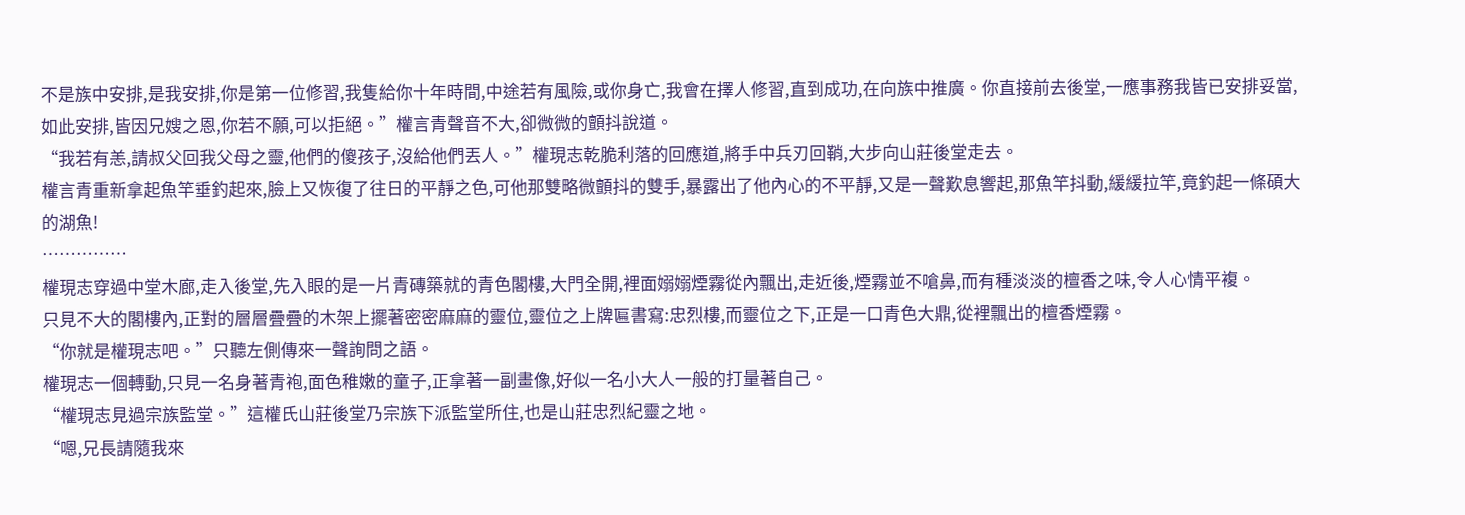不是族中安排,是我安排,你是第一位修習,我隻給你十年時間,中途若有風險,或你身亡,我會在擇人修習,直到成功,在向族中推廣。你直接前去後堂,一應事務我皆已安排妥當,如此安排,皆因兄嫂之恩,你若不願,可以拒絕。”權言青聲音不大,卻微微的顫抖說道。
“我若有恙,請叔父回我父母之靈,他們的傻孩子,沒給他們丟人。”權現志乾脆利落的回應道,將手中兵刃回鞘,大步向山莊後堂走去。
權言青重新拿起魚竿垂釣起來,臉上又恢復了往日的平靜之色,可他那雙略微顫抖的雙手,暴露出了他內心的不平靜,又是一聲歎息響起,那魚竿抖動,緩緩拉竿,竟釣起一條碩大的湖魚!
……………
權現志穿過中堂木廊,走入後堂,先入眼的是一片青磚築就的青色閣樓,大門全開,裡面嫋嫋煙霧從內飄出,走近後,煙霧並不嗆鼻,而有種淡淡的檀香之味,令人心情平複。
只見不大的閣樓內,正對的層層疊疊的木架上擺著密密麻麻的靈位,靈位之上牌匾書寫:忠烈樓,而靈位之下,正是一口青色大鼎,從裡飄出的檀香煙霧。
“你就是權現志吧。”只聽左側傳來一聲詢問之語。
權現志一個轉動,只見一名身著青袍,面色稚嫩的童子,正拿著一副畫像,好似一名小大人一般的打量著自己。
“權現志見過宗族監堂。”這權氏山莊後堂乃宗族下派監堂所住,也是山莊忠烈紀靈之地。
“嗯,兄長請隨我來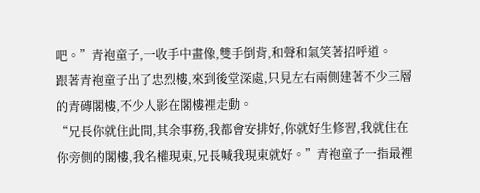吧。”青袍童子,一收手中畫像,雙手倒背,和聲和氣笑著招呼道。
跟著青袍童子出了忠烈樓,來到後堂深處,只見左右兩側建著不少三層的青磚閣樓,不少人影在閣樓裡走動。
“兄長你就住此間,其余事務,我都會安排好,你就好生修習,我就住在你旁側的閣樓,我名權現東,兄長喊我現東就好。”青袍童子一指最裡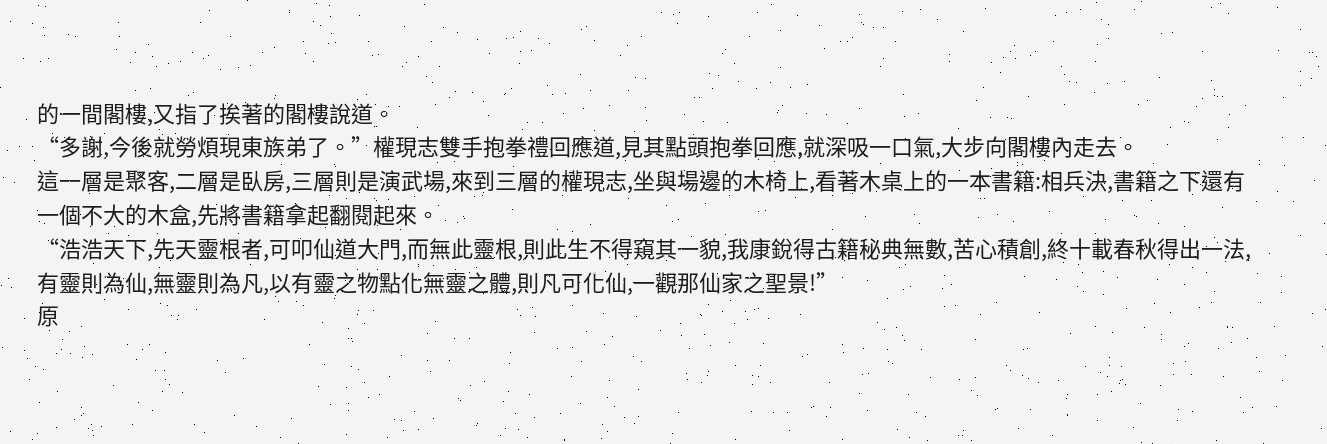的一間閣樓,又指了挨著的閣樓說道。
“多謝,今後就勞煩現東族弟了。”權現志雙手抱拳禮回應道,見其點頭抱拳回應,就深吸一口氣,大步向閣樓內走去。
這一層是聚客,二層是臥房,三層則是演武場,來到三層的權現志,坐與場邊的木椅上,看著木桌上的一本書籍:相兵決,書籍之下還有一個不大的木盒,先將書籍拿起翻閱起來。
“浩浩天下,先天靈根者,可叩仙道大門,而無此靈根,則此生不得窺其一貌,我康銳得古籍秘典無數,苦心積創,終十載春秋得出一法,有靈則為仙,無靈則為凡,以有靈之物點化無靈之體,則凡可化仙,一觀那仙家之聖景!”
原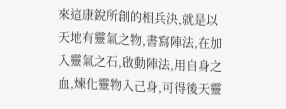來這康銳所創的相兵決,就是以天地有靈氣之物,書寫陣法,在加入靈氣之石,啟動陣法,用自身之血,煉化靈物入己身,可得後天靈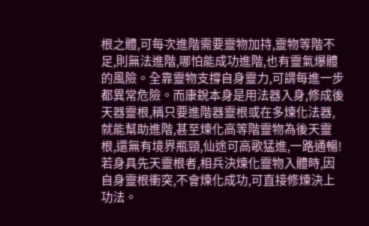根之體,可每次進階需要靈物加持,靈物等階不足,則無法進階,哪怕能成功進階,也有靈氣爆體的風險。全靠靈物支撐自身靈力,可謂每進一步都異常危險。而康銳本身是用法器入身,修成後天器靈根,稱只要進階器靈根或在多煉化法器,就能幫助進階,甚至煉化高等階靈物為後天靈根,還無有境界瓶頸,仙途可高歌猛進,一路通暢!
若身具先天靈根者,相兵決煉化靈物入體時,因自身靈根衝突,不會煉化成功,可直接修煉決上功法。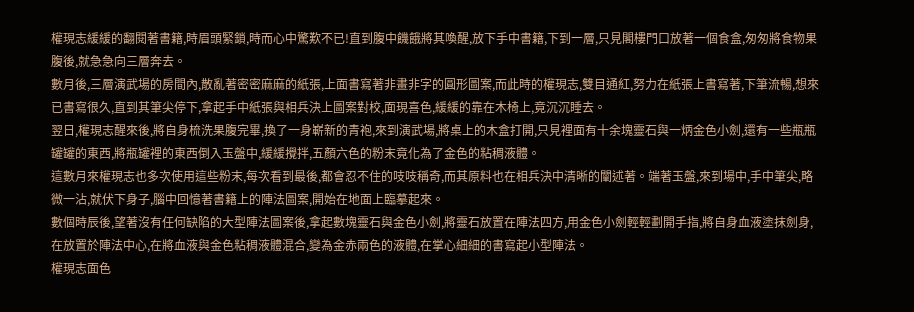權現志緩緩的翻閱著書籍,時眉頭緊鎖,時而心中驚歎不已!直到腹中饑餓將其喚醒,放下手中書籍,下到一層,只見閣樓門口放著一個食盒,匆匆將食物果腹後,就急急向三層奔去。
數月後,三層演武場的房間內,散亂著密密麻麻的紙張,上面書寫著非畫非字的圓形圖案,而此時的權現志,雙目通紅,努力在紙張上書寫著,下筆流暢,想來已書寫很久,直到其筆尖停下,拿起手中紙張與相兵決上圖案對校,面現喜色,緩緩的靠在木椅上,竟沉沉睡去。
翌日,權現志醒來後,將自身梳洗果腹完畢,換了一身嶄新的青袍,來到演武場,將桌上的木盒打開,只見裡面有十余塊靈石與一炳金色小劍,還有一些瓶瓶罐罐的東西,將瓶罐裡的東西倒入玉盤中,緩緩攪拌,五顏六色的粉末竟化為了金色的粘稠液體。
這數月來權現志也多次使用這些粉末,每次看到最後,都會忍不住的吱吱稱奇,而其原料也在相兵決中清晰的闡述著。端著玉盤,來到場中,手中筆尖,略微一沾,就伏下身子,腦中回憶著書籍上的陣法圖案,開始在地面上臨摹起來。
數個時辰後,望著沒有任何缺陷的大型陣法圖案後,拿起數塊靈石與金色小劍,將靈石放置在陣法四方,用金色小劍輕輕劃開手指,將自身血液塗抹劍身,在放置於陣法中心,在將血液與金色粘稠液體混合,變為金赤兩色的液體,在掌心細細的書寫起小型陣法。
權現志面色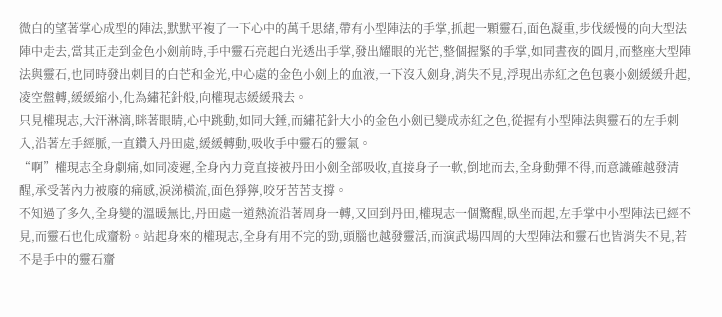微白的望著掌心成型的陣法,默默平複了一下心中的萬千思緒,帶有小型陣法的手掌,抓起一顆靈石,面色凝重,步伐緩慢的向大型法陣中走去,當其正走到金色小劍前時,手中靈石亮起白光透出手掌,發出耀眼的光芒,整個握緊的手掌,如同晝夜的圓月,而整座大型陣法與靈石,也同時發出刺目的白芒和金光,中心處的金色小劍上的血液,一下沒入劍身,消失不見,浮現出赤紅之色包裹小劍緩緩升起,凌空盤轉,緩緩縮小,化為繡花針般,向權現志緩緩飛去。
只見權現志,大汗淋漓,眯著眼睛,心中跳動,如同大錘,而繡花針大小的金色小劍已變成赤紅之色,從握有小型陣法與靈石的左手刺入,沿著左手經脈,一直鑽入丹田處,緩緩轉動,吸收手中靈石的靈氣。
“啊”權現志全身劇痛,如同凌遲,全身內力竟直接被丹田小劍全部吸收,直接身子一軟,倒地而去,全身動彈不得,而意識確越發清醒,承受著內力被廢的痛感,淚涕橫流,面色猙獰,咬牙苦苦支撐。
不知過了多久,全身變的溫暖無比,丹田處一道熱流沿著周身一轉,又回到丹田,權現志一個驚醒,臥坐而起,左手掌中小型陣法已經不見,而靈石也化成齏粉。站起身來的權現志,全身有用不完的勁,頭腦也越發靈活,而演武場四周的大型陣法和靈石也皆消失不見,若不是手中的靈石齏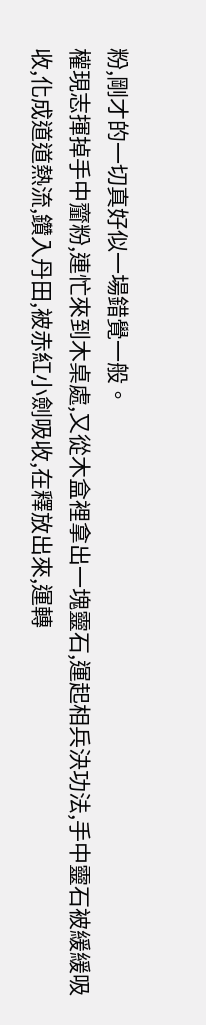粉,剛才的一切真好似一場錯覺一般。
權現志揮掉手中齏粉,連忙來到木桌處,又從木盒裡拿出一塊靈石,運起相兵決功法,手中靈石被緩緩吸收,化成道道熱流,鑽入丹田,被赤紅小劍吸收,在釋放出來,運轉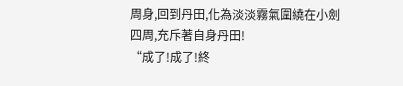周身,回到丹田,化為淡淡霧氣圍繞在小劍四周,充斥著自身丹田!
“成了!成了!終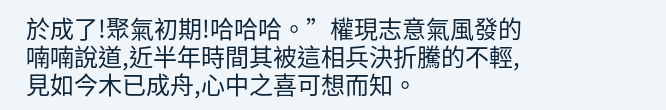於成了!聚氣初期!哈哈哈。”權現志意氣風發的喃喃說道,近半年時間其被這相兵決折騰的不輕,見如今木已成舟,心中之喜可想而知。